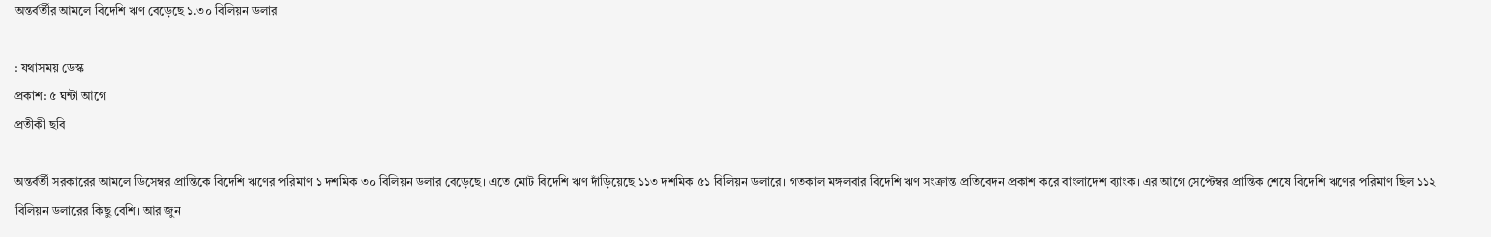অন্তর্বর্তীর আমলে বিদেশি ঋণ বেড়েছে ১.৩০ বিলিয়ন ডলার

: যথাসময় ডেস্ক
প্রকাশ: ৫ ঘন্টা আগে
প্রতীকী ছবি

অন্তর্বর্তী সরকারের আমলে ডিসেম্বর প্রান্তিকে বিদেশি ঋণের পরিমাণ ১ দশমিক ৩০ বিলিয়ন ডলার বেড়েছে। এতে মোট বিদেশি ঋণ দাঁড়িয়েছে ১১৩ দশমিক ৫১ বিলিয়ন ডলারে। গতকাল মঙ্গলবার বিদেশি ঋণ সংক্রান্ত প্রতিবেদন প্রকাশ করে বাংলাদেশ ব্যাংক। এর আগে সেপ্টেম্বর প্রান্তিক শেষে বিদেশি ঋণের পরিমাণ ছিল ১১২ বিলিয়ন ডলারের কিছু বেশি। আর জুন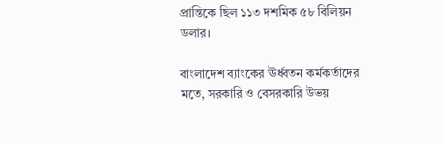প্রান্তিকে ছিল ১১৩ দশমিক ৫৮ বিলিয়ন ডলার।

বাংলাদেশ ব্যাংকের ঊর্ধ্বতন কর্মকর্তাদের মতে, সরকারি ও বেসরকারি উভয়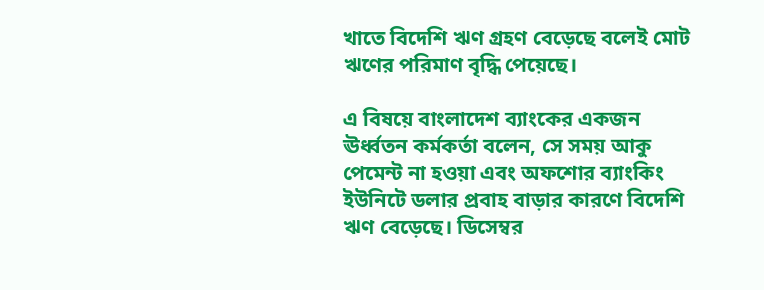খাতে বিদেশি ঋণ গ্রহণ বেড়েছে বলেই মোট ঋণের পরিমাণ বৃদ্ধি পেয়েছে।

এ বিষয়ে বাংলাদেশ ব্যাংকের একজন ঊর্ধ্বতন কর্মকর্তা বলেন, সে সময় আকু পেমেন্ট না হওয়া এবং অফশোর ব্যাংকিং ইউনিটে ডলার প্রবাহ বাড়ার কারণে বিদেশি ঋণ বেড়েছে। ডিসেম্বর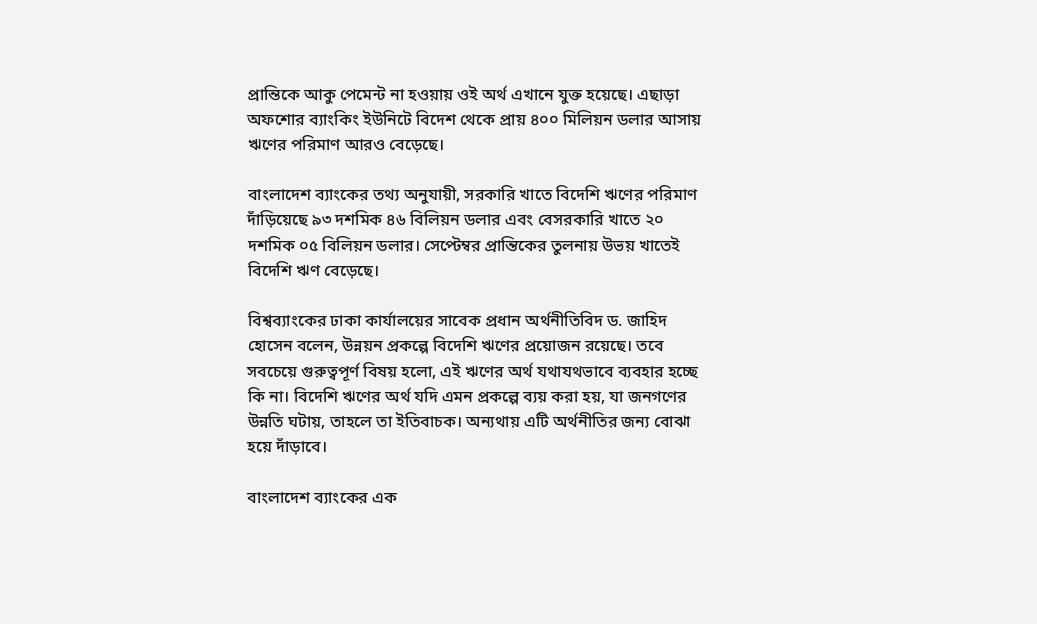প্রান্তিকে আকু পেমেন্ট না হওয়ায় ওই অর্থ এখানে যুক্ত হয়েছে। এছাড়া অফশোর ব্যাংকিং ইউনিটে বিদেশ থেকে প্রায় ৪০০ মিলিয়ন ডলার আসায় ঋণের পরিমাণ আরও বেড়েছে।

বাংলাদেশ ব্যাংকের তথ্য অনুযায়ী, সরকারি খাতে বিদেশি ঋণের পরিমাণ দাঁড়িয়েছে ৯৩ দশমিক ৪৬ বিলিয়ন ডলার এবং বেসরকারি খাতে ২০ দশমিক ০৫ বিলিয়ন ডলার। সেপ্টেম্বর প্রান্তিকের তুলনায় উভয় খাতেই বিদেশি ঋণ বেড়েছে।

বিশ্বব্যাংকের ঢাকা কার্যালয়ের সাবেক প্রধান অর্থনীতিবিদ ড. জাহিদ হোসেন বলেন, উন্নয়ন প্রকল্পে বিদেশি ঋণের প্রয়োজন রয়েছে। তবে সবচেয়ে গুরুত্বপূর্ণ বিষয় হলো, এই ঋণের অর্থ যথাযথভাবে ব্যবহার হচ্ছে কি না। বিদেশি ঋণের অর্থ যদি এমন প্রকল্পে ব্যয় করা হয়, যা জনগণের উন্নতি ঘটায়, তাহলে তা ইতিবাচক। অন্যথায় এটি অর্থনীতির জন্য বোঝা হয়ে দাঁড়াবে।

বাংলাদেশ ব্যাংকের এক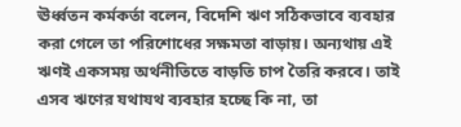ঊর্ধ্বতন কর্মকর্তা বলেন, বিদেশি ঋণ সঠিকভাবে ব্যবহার করা গেলে তা পরিশোধের সক্ষমতা বাড়ায়। অন্যথায় এই ঋণই একসময় অর্থনীতিতে বাড়তি চাপ তৈরি করবে। তাই এসব ঋণের যথাযথ ব্যবহার হচ্ছে কি না, তা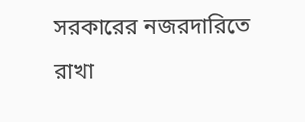সরকারের নজরদারিতে রাখা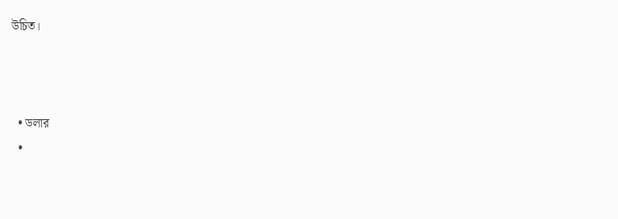উচিত।



  • ডলার
  •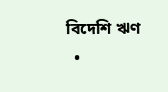বিদেশি ঋণ
  •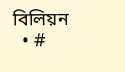বিলিয়ন
  • #